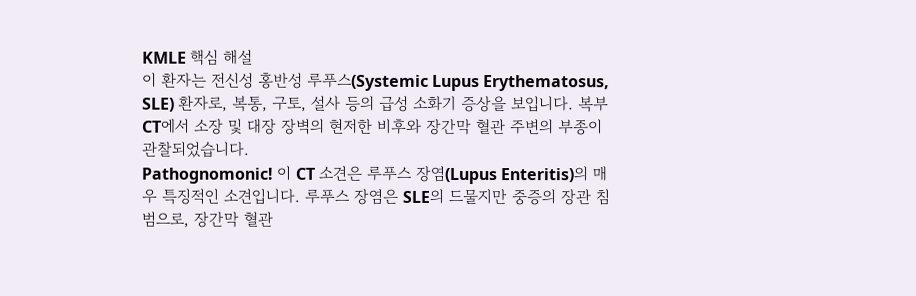KMLE 핵심 해설
이 환자는 전신성 홍반성 루푸스(Systemic Lupus Erythematosus, SLE) 환자로, 복통, 구토, 설사 등의 급성 소화기 증상을 보입니다. 복부 CT에서 소장 및 대장 장벽의 현저한 비후와 장간막 혈관 주변의 부종이 관찰되었습니다.
Pathognomonic! 이 CT 소견은 루푸스 장염(Lupus Enteritis)의 매우 특징적인 소견입니다. 루푸스 장염은 SLE의 드물지만 중증의 장관 침범으로, 장간막 혈관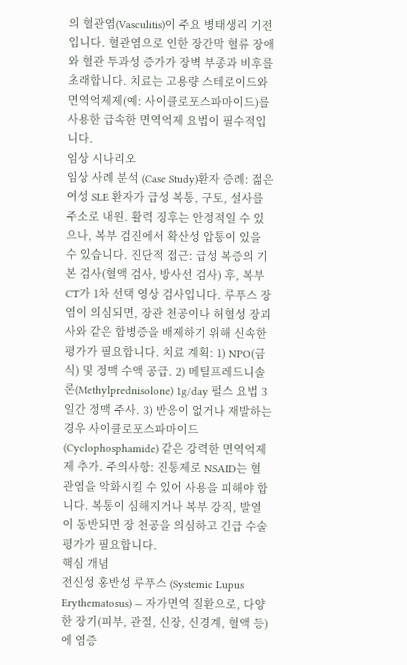의 혈관염(Vasculitis)이 주요 병태생리 기전입니다. 혈관염으로 인한 장간막 혈류 장애와 혈관 투과성 증가가 장벽 부종과 비후를 초래합니다. 치료는 고용량 스테로이드와 면역억제제(예: 사이클로포스파마이드)를 사용한 급속한 면역억제 요법이 필수적입니다.
임상 시나리오
임상 사례 분석 (Case Study)환자 증례: 젊은 여성 SLE 환자가 급성 복통, 구토, 설사를 주소로 내원. 활력 징후는 안정적일 수 있으나, 복부 검진에서 확산성 압통이 있을 수 있습니다. 진단적 접근: 급성 복증의 기본 검사(혈액 검사, 방사선 검사) 후, 복부 CT가 1차 선택 영상 검사입니다. 루푸스 장염이 의심되면, 장관 천공이나 허혈성 장괴사와 같은 합병증을 배제하기 위해 신속한 평가가 필요합니다. 치료 계획: 1) NPO(금식) 및 정맥 수액 공급. 2) 메틸프레드니솔론(Methylprednisolone) 1g/day 펄스 요법 3일간 정맥 주사. 3) 반응이 없거나 재발하는 경우 사이클로포스파마이드(Cyclophosphamide) 같은 강력한 면역억제제 추가. 주의사항: 진통제로 NSAID는 혈관염을 악화시킬 수 있어 사용을 피해야 합니다. 복통이 심해지거나 복부 강직, 발열이 동반되면 장 천공을 의심하고 긴급 수술 평가가 필요합니다.
핵심 개념
전신성 홍반성 루푸스 (Systemic Lupus Erythematosus) — 자가면역 질환으로, 다양한 장기(피부, 관절, 신장, 신경계, 혈액 등)에 염증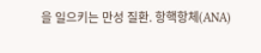을 일으키는 만성 질환. 항핵항체(ANA)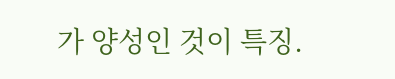가 양성인 것이 특징.